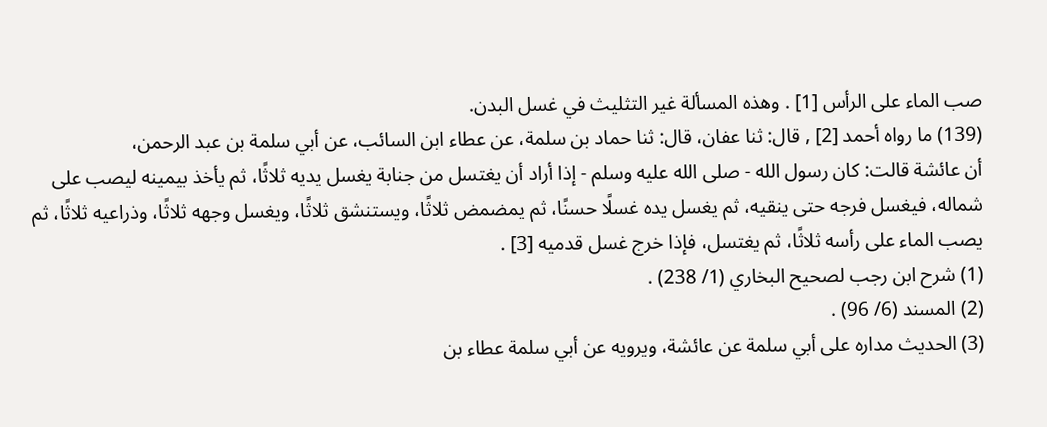صب الماء على الرأس [1] . وهذه المسألة غير التثليث في غسل البدن.
(139) ما رواه أحمد [2] , قال: ثنا عفان، قال: ثنا حماد بن سلمة، عن عطاء ابن السائب، عن أبي سلمة بن عبد الرحمن،
أن عائشة قالت: كان رسول الله - صلى الله عليه وسلم - إذا أراد أن يغتسل من جنابة يغسل يديه ثلاثًا، ثم يأخذ بيمينه ليصب على شماله، فيغسل فرجه حتى ينقيه، ثم يغسل يده غسلًا حسنًا، ثم يمضمض ثلاثًا، ويستنشق ثلاثًا، ويغسل وجهه ثلاثًا، وذراعيه ثلاثًا، ثم يصب الماء على رأسه ثلاثًا، ثم يغتسل، فإذا خرج غسل قدميه [3] .
(1) شرح ابن رجب لصحيح البخاري (1/ 238) .
(2) المسند (6/ 96) .
(3) الحديث مداره على أبي سلمة عن عائشة، ويرويه عن أبي سلمة عطاء بن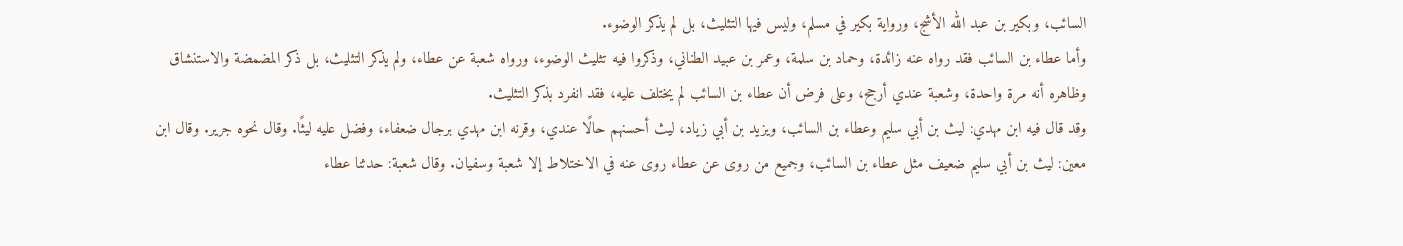السائب، وبكير بن عبد الله الأشج، ورواية بكير في مسلم، وليس فيها التثليث، بل لم يذكر الوضوء.
وأما عطاء بن السائب فقد رواه عنه زائدة، وحماد بن سلمة، وعمر بن عبيد الطناني، وذكروا فيه تثليث الوضوء، ورواه شعبة عن عطاء، ولم يذكر التثليث، بل ذكر المضمضة والاستنشاق وظاهره أنه مرة واحدة، وشعبة عندي أرجح، وعلى فرض أن عطاء بن السائب لم يختلف عليه، فقد انفرد بذكر التثليث.
وقد قال فيه ابن مهدي: ليث بن أبي سليم وعطاء بن السائب، ويزيد بن أبي زياد، ليث أحسنهم حالًا عندي، وقرنه ابن مهدي برجال ضعفاء، وفضل عليه ليثًا. وقال نحوه جرير. وقال ابن معين: ليث بن أبي سليم ضعيف مثل عطاء بن السائب، وجميع من روى عن عطاء روى عنه في الاختلاط إلا شعبة وسفيان. وقال شعبة: حدثنا عطاء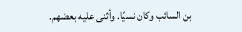بن السائب وكان نسيًا. وأثنى عليه بعضهم.